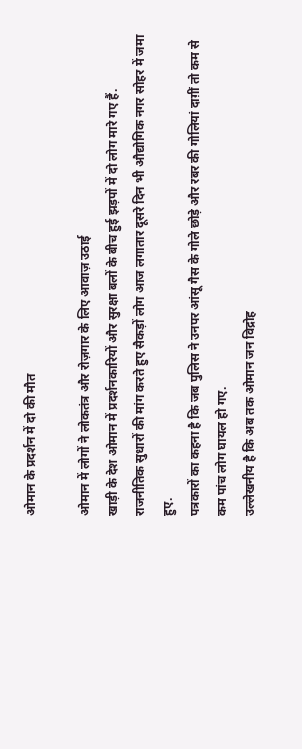ओमान के प्रदर्शन में दो की मौत

ओमान में लोगों ने लोकतंत्र और रोज़गार के लिए आवाज़ उठाई
खाड़ी के देश ओमान में प्रदर्शनकारियों और सुरक्षा बलों के बीच हुई झड़पों में दो लोग मारे गए हैं.
राजनीतिक सुधारों की मांग करते हुए सैकड़ों लोग आज लगातार दूसरे दिन भी औद्योगिक नगर सोहर में जमा हुए.
पत्रकारों का कहना है कि जब पुलिस ने उनपर आंसू गैस के गोले छोड़े और रबर की गोलियां दाग़ीं तो कम से कम पांच लोग घायल हो गए.
उल्लेखनीय है कि अब तक ओमान जन विद्रोह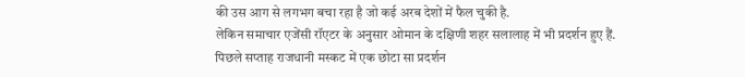की उस आग से लगभग बचा रहा है जो कई अरब देशों में फैल चुकी है.
लेकिन समाचार एजेंसी रॉएटर के अनुसार ओमान के दक्षिणी शहर सलालाह में भी प्रदर्शन हुए हैं.
पिछले सप्ताह राजधानी मस्कट में एक छोटा सा प्रदर्शन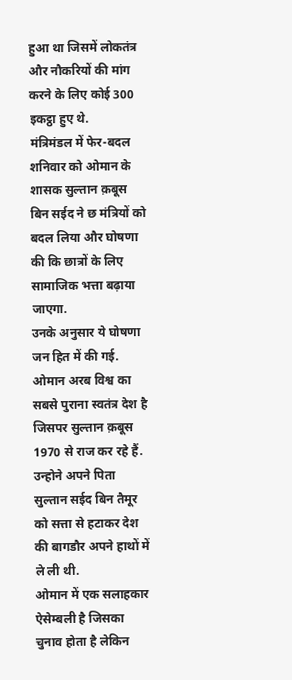हुआ था जिसमें लोकतंत्र और नौकरियों की मांग करने के लिए कोई 300 इकट्ठा हुए थे.
मंत्रिमंडल में फेर-बदल
शनिवार को ओमान के शासक सुल्तान क़बूस बिन सईद ने छ मंत्रियों को बदल लिया और घोषणा की कि छात्रों के लिए सामाजिक भत्ता बढ़ाया जाएगा.
उनके अनुसार ये घोषणा जन हित में की गई.
ओमान अरब विश्व का सबसे पुराना स्वतंत्र देश है जिसपर सुल्तान क़बूस 1970 से राज कर रहे हैं.
उन्होने अपने पिता सुल्तान सईद बिन तैमूर को सत्ता से हटाकर देश की बागडौर अपने हाथों में ले ली थी.
ओमान में एक सलाहकार ऐसेम्बली है जिसका चुनाव होता है लेकिन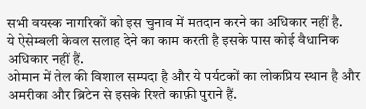सभी वयस्क नागरिकों को इस चुनाव में मतदान करने का अधिकार नहीं है.
ये ऐसेम्बली केवल सलाह देने का काम करती है इसके पास कोई वैधानिक अधिकार नहीं हैं.
ओमान में तेल की विशाल सम्पदा है और ये पर्यटकों का लोकप्रिय स्थान है और अमरीका और ब्रिटेन से इसके रिश्ते काफ़ी पुराने हैं.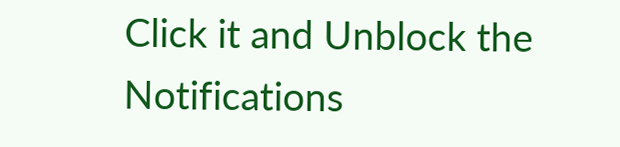Click it and Unblock the Notifications